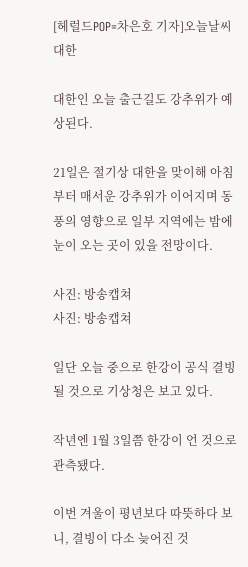[헤럴드POP=차은호 기자]오늘날씨 대한

대한인 오늘 출근길도 강추위가 예상된다.

21일은 절기상 대한을 맞이해 아침부터 매서운 강추위가 이어지며 동풍의 영향으로 일부 지역에는 밤에 눈이 오는 곳이 있을 전망이다.

사진: 방송캡쳐
사진: 방송캡쳐

일단 오늘 중으로 한강이 공식 결빙될 것으로 기상청은 보고 있다.

작년엔 1월 3일쯤 한강이 언 것으로 관측됐다.

이번 겨울이 평년보다 따뜻하다 보니, 결빙이 다소 늦어진 것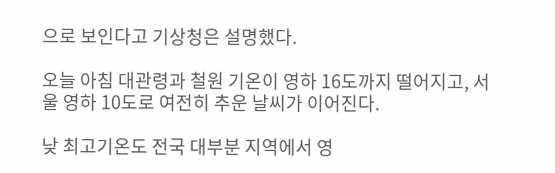으로 보인다고 기상청은 설명했다.

오늘 아침 대관령과 철원 기온이 영하 16도까지 떨어지고, 서울 영하 10도로 여전히 추운 날씨가 이어진다.

낮 최고기온도 전국 대부분 지역에서 영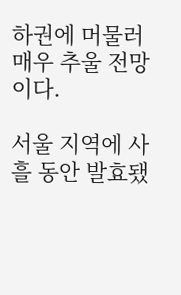하권에 머물러 매우 추울 전망이다.

서울 지역에 사흘 동안 발효됐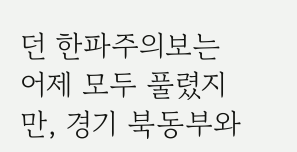던 한파주의보는 어제 모두 풀렸지만, 경기 북동부와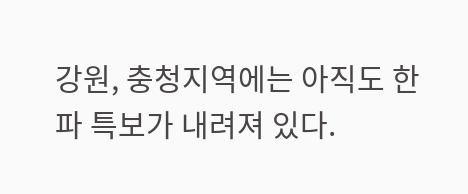강원, 충청지역에는 아직도 한파 특보가 내려져 있다.